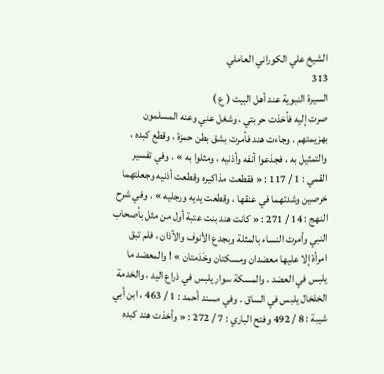الشيخ علي الكوراني العاملي
313
السيرة النبوية عند أهل البيت ( ع )
صرت إليه فأخذت حربتي ، وشغل عني وعنه المسلمون بهزيمتهم . وجاءت هند فأمرت بشق بطن حمزة ، وقطع كبده ، والتمثيل به ، فجذعوا أنفه وأذنيه ، ومثلوا به » . وفي تفسير القمي : 1 / 117 : « فقطعت مذاكيره وقطعت أذنيه وجعلتهما خرصين وشدتهما في عنقها ، وقطعت يديه ورجليه » . وفي شرح النهج : 14 / 271 : « كانت هند بنت عتبة أول من مثل بأصحاب النبي وأمرت النساء بالمثلة وبجدع الأنوف والآذان ، فلم تبق امرأة إلا عليها معضدان ومسكتان وخَدَمتان » ! والمعضد ما يلبس في العضد ، والمسكة سوار يلبس في ذراع اليد ، والخدمة الخلخال يلبس في الساق . وفي مسند أحمد : 1 / 463 ، ابن أبي شيبة : 8 / 492 وفتح الباري : 7 / 272 : « وأخذت هند كبده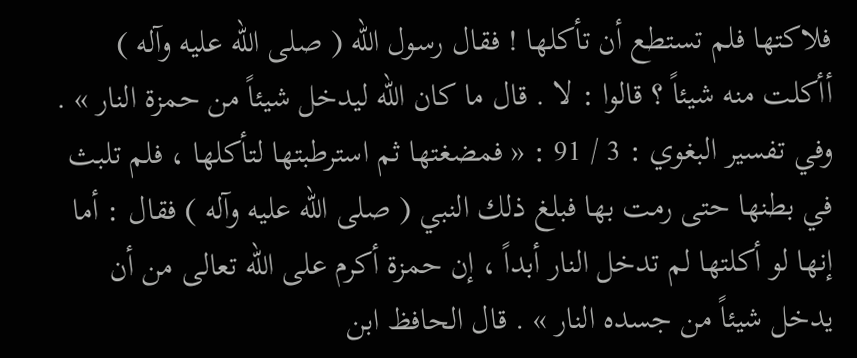فلاكتها فلم تستطع أن تأكلها ! فقال رسول الله ( صلى الله عليه وآله ) أأكلت منه شيئاً ؟ قالوا : لا . قال ما كان الله ليدخل شيئاً من حمزة النار » . وفي تفسير البغوي : 3 / 91 : « فمضغتها ثم استرطبتها لتأكلها ، فلم تلبث في بطنها حتى رمت بها فبلغ ذلك النبي ( صلى الله عليه وآله ) فقال : أما إنها لو أكلتها لم تدخل النار أبداً ، إن حمزة أكرم على الله تعالى من أن يدخل شيئاً من جسده النار » . قال الحافظ ابن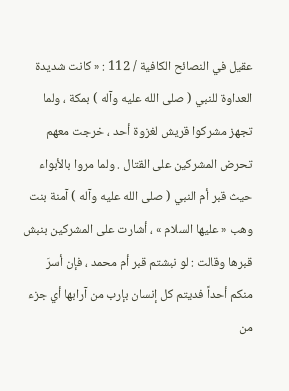عقيل في النصائح الكافية / 112 : « كانت شديدة العداوة للنبي ( صلى الله عليه وآله ) بمكة ، ولما تجهز مشركوا قريش لغزوة أحد ، خرجت معهم تحرض المشركين على القتال . ولما مروا بالأبواء حيث قبر أم النبي ( صلى الله عليه وآله ) آمنة بنت وهب « عليها السلام » ، أشارت على المشركين بنبش قبرها وقالت : لو نبشتم قبر أم محمد ، فإن أسرَ منكم أحداً فديتم كل إنسان بإرب من آرابها أي جزء من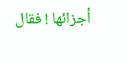أجزائها ! فقال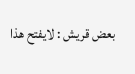بعض قريش : لايفتح هذا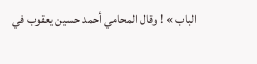الباب » ! وقال المحامي أحمد حسين يعقوب في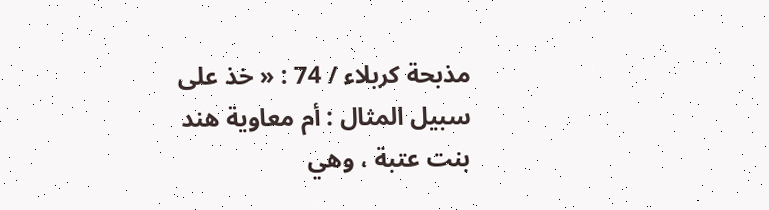مذبحة كربلاء / 74 : « خذ على سبيل المثال : أم معاوية هند بنت عتبة ، وهي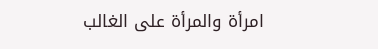امرأة والمرأة على الغالب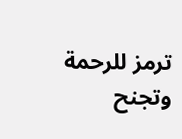ترمز للرحمة وتجنح